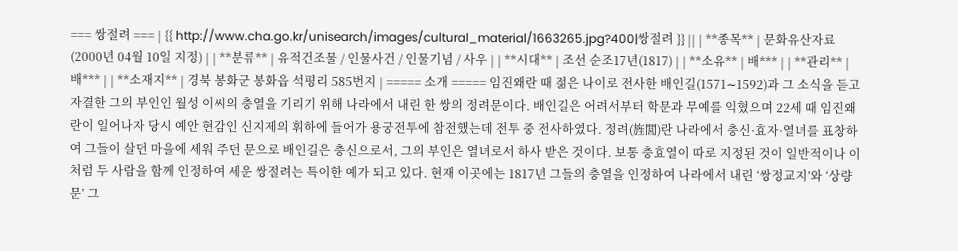=== 쌍절려 === | {{ http://www.cha.go.kr/unisearch/images/cultural_material/1663265.jpg?400|쌍절려 }} || | **종목** | 문화유산자료 (2000년 04월 10일 지정) | | **분류** | 유적건조물 / 인물사건 / 인물기념 / 사우 | | **시대** | 조선 순조17년(1817) | | **소유** | 배*** | | **관리** | 배*** | | **소재지** | 경북 봉화군 봉화읍 석평리 585번지 | ===== 소개 ===== 임진왜란 때 젊은 나이로 전사한 배인길(1571∼1592)과 그 소식을 듣고 자결한 그의 부인인 월성 이씨의 충열을 기리기 위해 나라에서 내린 한 쌍의 정려문이다. 배인길은 어려서부터 학문과 무예를 익혔으며 22세 때 임진왜란이 일어나자 당시 예안 현감인 신지제의 휘하에 들어가 용궁전투에 참전했는데 전투 중 전사하였다. 정려(旌閭)란 나라에서 충신·효자·열녀를 표창하여 그들이 살던 마을에 세워 주던 문으로 배인길은 충신으로서, 그의 부인은 열녀로서 하사 받은 것이다. 보통 충효열이 따로 지정된 것이 일반적이나 이처럼 두 사람을 함께 인정하여 세운 쌍절려는 특이한 예가 되고 있다. 현재 이곳에는 1817년 그들의 충열을 인정하여 나라에서 내린 ‘쌍정교지’와 ‘상량문’ 그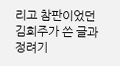리고 참판이었던 김희주가 쓴 글과 정려기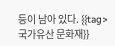등이 남아 있다. {{tag>국가유산 문화재}}